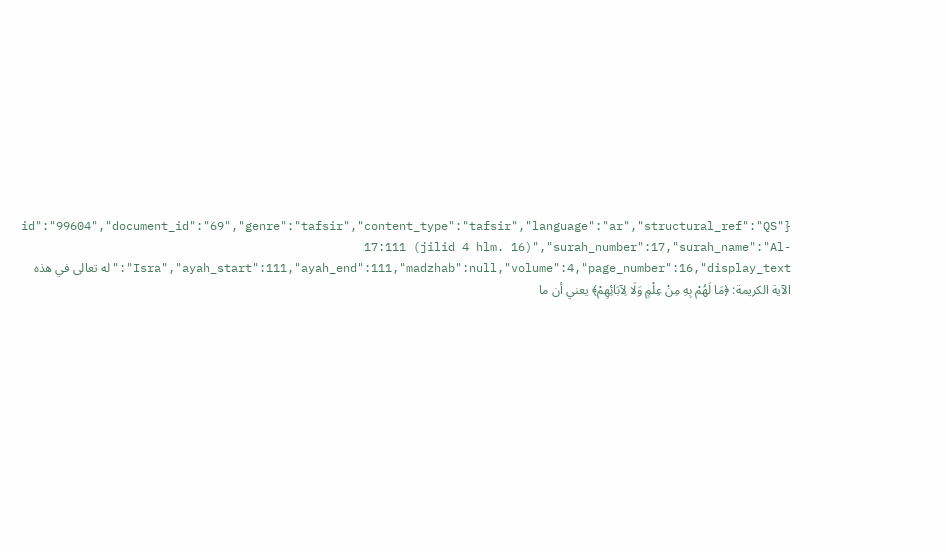{"id":"99604","document_id":"69","genre":"tafsir","content_type":"tafsir","language":"ar","structural_ref":"QS 17:111 (jilid 4 hlm. 16)","surah_number":17,"surah_name":"Al-Isra","ayah_start":111,"ayah_end":111,"madzhab":null,"volume":4,"page_number":16,"display_text":"له تعالى في هذه الآية الكريمة: ﴿مَا لَهُمْ بِهِ مِنْ عِلْمٍ وَلَا لِآبَائِهِمْ﴾ يعني أن ما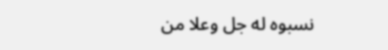نسبوه له جل وعلا من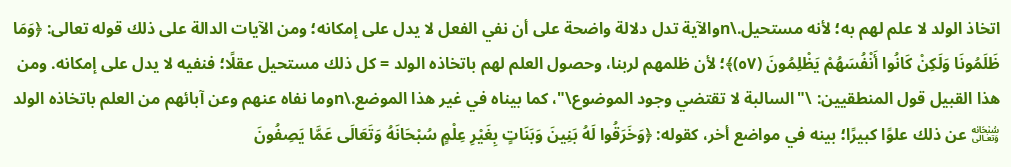اتخاذ الولد لا علم لهم به؛ لأنه مستحيل.\nوالآية تدل دلالة واضحة على أن نفي الفعل لا يدل على إمكانه؛ ومن الآيات الدالة على ذلك قوله تعالى: ﴿وَمَا ظَلَمُونَا وَلَكِنْ كَانُوا أَنْفُسَهُمْ يَظْلِمُونَ (٥٧)﴾؛ لأن ظلمهم لربنا، وحصول العلم لهم باتخاذه الولد = كل ذلك مستحيل عقلًا؛ فنفيه لا يدل على إمكانه. ومن هذا القبيل قول المنطقيين: \"السالبة لا تقتضي وجود الموضوع\"، كما بيناه في غير هذا الموضع.\nوما نفاه عنهم وعن آبائهم من العلم باتخاذه الولد ﷾ عن ذلك علوًا كبيرًا؛ بينه في مواضع أخر، كقوله: ﴿وَخَرَقُوا لَهُ بَنِينَ وَبَنَاتٍ بِغَيْرِ عِلْمٍ سُبْحَانَهُ وَتَعَالَى عَمَّا يَصِفُونَ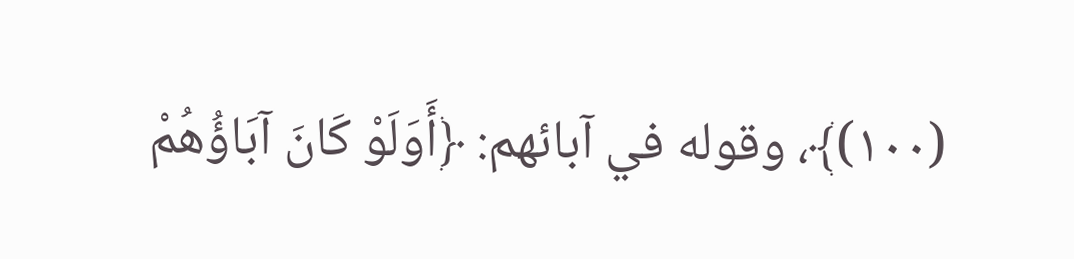(١٠٠)﴾، وقوله في آبائهم: ﴿أَوَلَوْ كَانَ آبَاؤُهُمْ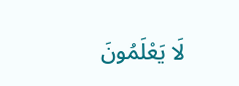لَا يَعْلَمُونَ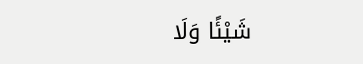شَيْئًا وَلَا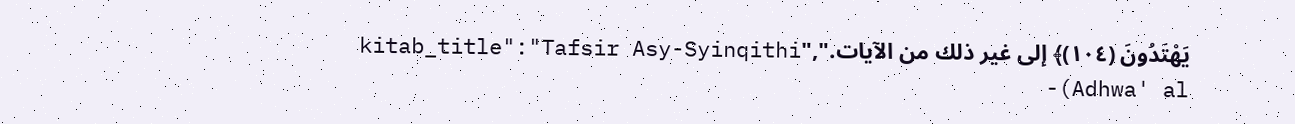يَهْتَدُونَ (١٠٤)﴾ إلى غير ذلك من الآيات.","kitab_title":"Tafsir Asy-Syinqithi (Adhwa' al-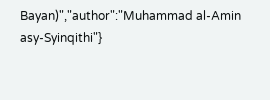Bayan)","author":"Muhammad al-Amin asy-Syinqithi"}